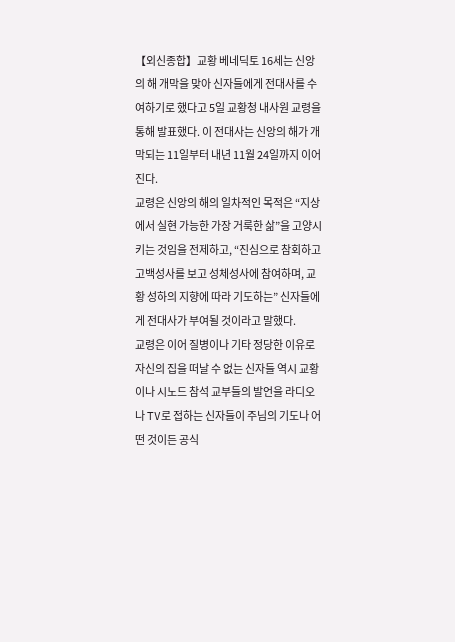【외신종합】교황 베네딕토 16세는 신앙의 해 개막을 맞아 신자들에게 전대사를 수여하기로 했다고 5일 교황청 내사원 교령을 통해 발표했다. 이 전대사는 신앙의 해가 개막되는 11일부터 내년 11월 24일까지 이어진다.
교령은 신앙의 해의 일차적인 목적은 “지상에서 실현 가능한 가장 거룩한 삶”을 고양시키는 것임을 전제하고, “진심으로 참회하고 고백성사를 보고 성체성사에 참여하며, 교황 성하의 지향에 따라 기도하는” 신자들에게 전대사가 부여될 것이라고 말했다.
교령은 이어 질병이나 기타 정당한 이유로 자신의 집을 떠날 수 없는 신자들 역시 교황이나 시노드 참석 교부들의 발언을 라디오나 TV로 접하는 신자들이 주님의 기도나 어떤 것이든 공식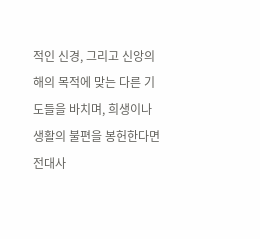적인 신경, 그리고 신앙의 해의 목적에 맞는 다른 기도들을 바치며, 희생이나 생활의 불편을 봉헌한다면 전대사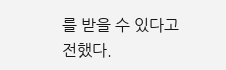를 받을 수 있다고 전했다.